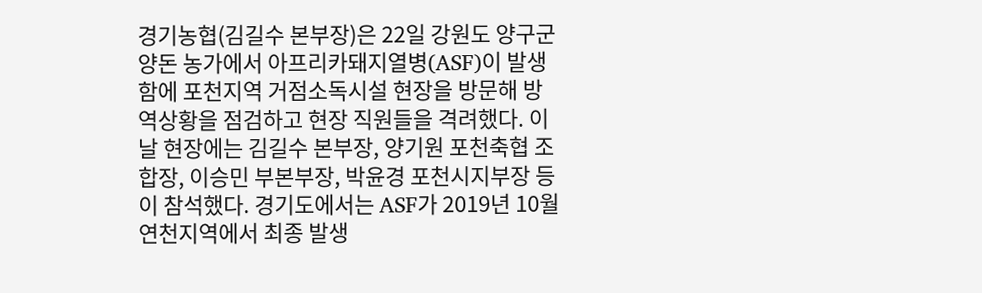경기농협(김길수 본부장)은 22일 강원도 양구군 양돈 농가에서 아프리카돼지열병(ASF)이 발생함에 포천지역 거점소독시설 현장을 방문해 방역상황을 점검하고 현장 직원들을 격려했다. 이날 현장에는 김길수 본부장, 양기원 포천축협 조합장, 이승민 부본부장, 박윤경 포천시지부장 등이 참석했다. 경기도에서는 ASF가 2019년 10월 연천지역에서 최종 발생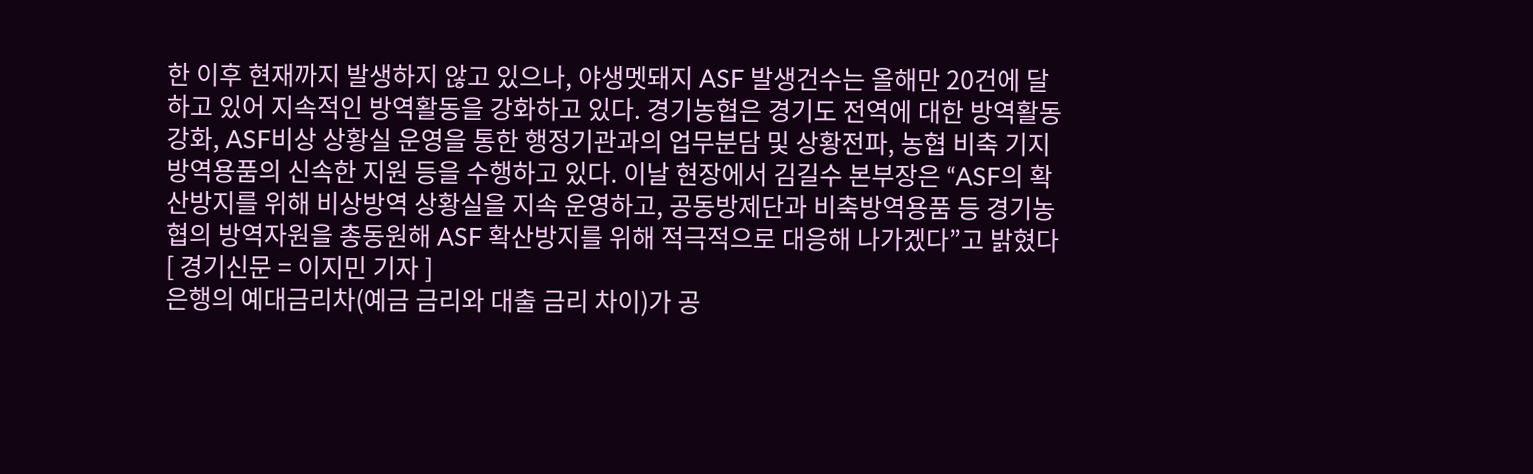한 이후 현재까지 발생하지 않고 있으나, 야생멧돼지 ASF 발생건수는 올해만 20건에 달하고 있어 지속적인 방역활동을 강화하고 있다. 경기농협은 경기도 전역에 대한 방역활동 강화, ASF비상 상황실 운영을 통한 행정기관과의 업무분담 및 상황전파, 농협 비축 기지 방역용품의 신속한 지원 등을 수행하고 있다. 이날 현장에서 김길수 본부장은 “ASF의 확산방지를 위해 비상방역 상황실을 지속 운영하고, 공동방제단과 비축방역용품 등 경기농협의 방역자원을 총동원해 ASF 확산방지를 위해 적극적으로 대응해 나가겠다”고 밝혔다 [ 경기신문 = 이지민 기자 ]
은행의 예대금리차(예금 금리와 대출 금리 차이)가 공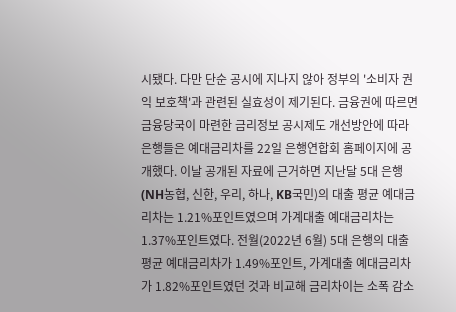시됐다. 다만 단순 공시에 지나지 않아 정부의 '소비자 권익 보호책'과 관련된 실효성이 제기된다. 금융권에 따르면 금융당국이 마련한 금리정보 공시제도 개선방안에 따라 은행들은 예대금리차를 22일 은행연합회 홈페이지에 공개했다. 이날 공개된 자료에 근거하면 지난달 5대 은행(NH농협, 신한, 우리, 하나, KB국민)의 대출 평균 예대금리차는 1.21%포인트였으며 가계대출 예대금리차는 1.37%포인트였다. 전월(2022년 6월) 5대 은행의 대출 평균 예대금리차가 1.49%포인트, 가계대출 예대금리차가 1.82%포인트였던 것과 비교해 금리차이는 소폭 감소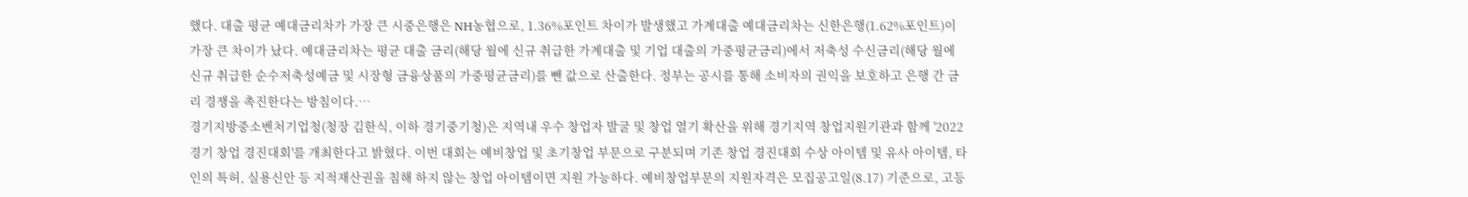했다. 대출 평균 예대금리차가 가장 큰 시중은행은 NH농협으로, 1.36%포인트 차이가 발생했고 가계대출 예대금리차는 신한은행(1.62%포인트)이 가장 큰 차이가 났다. 예대금리차는 평균 대출 금리(해당 월에 신규 취급한 가계대출 및 기업 대출의 가중평균금리)에서 저축성 수신금리(해당 월에 신규 취급한 순수저축성예금 및 시장형 금융상품의 가중평균금리)를 뺀 값으로 산출한다. 정부는 공시를 통해 소비자의 권익을 보호하고 은행 간 금리 경쟁을 촉진한다는 방침이다.…
경기지방중소벤처기업청(청장 김한식, 이하 경기중기청)은 지역내 우수 창업자 발굴 및 창업 열기 확산을 위해 경기지역 창업지원기관과 함께 '2022 경기 창업 경진대회'를 개최한다고 밝혔다. 이번 대회는 예비창업 및 초기창업 부문으로 구분되며 기존 창업 경진대회 수상 아이템 및 유사 아이템, 타인의 특허, 실용신안 등 지적재산권을 침해 하지 않는 창업 아이템이면 지원 가능하다. 예비창업부문의 지원자격은 모집공고일(8.17) 기준으로, 고등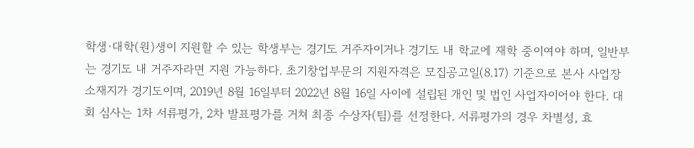학생·대학(원)생이 지원할 수 있는 학생부는 경기도 거주자이거나 경기도 내 학교에 재학 중이여야 하며, 일반부는 경기도 내 거주자라면 지원 가능하다. 초기창업부문의 지원자격은 모집공고일(8.17) 기준으로 본사 사업장 소재지가 경기도이며, 2019년 8월 16일부터 2022년 8월 16일 사이에 설립된 개인 및 법인 사업자이어야 한다. 대회 심사는 1차 서류평가, 2차 발표평가를 거쳐 최종 수상자(팀)를 선정한다. 서류평가의 경우 차별성, 효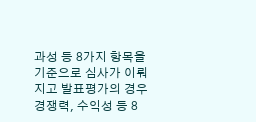과성 등 8가지 항목을 기준으로 심사가 이뤄지고 발표평가의 경우 경쟁력, 수익성 등 8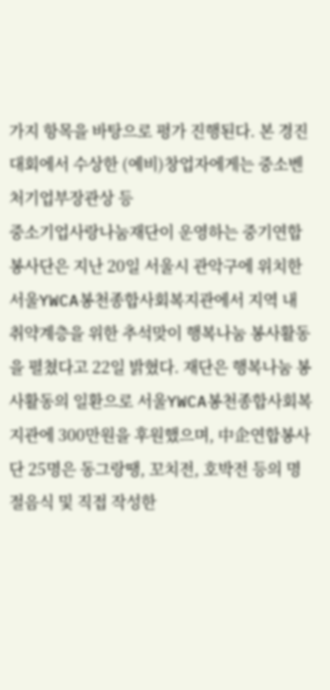가지 항목을 바탕으로 평가 진행된다. 본 경진대회에서 수상한 (예비)창업자에게는 중소벤처기업부장관상 등
중소기업사랑나눔재단이 운영하는 중기연합봉사단은 지난 20일 서울시 관악구에 위치한 서울YWCA봉천종합사회복지관에서 지역 내 취약계층을 위한 추석맞이 행복나눔 봉사활동을 펼쳤다고 22일 밝혔다. 재단은 행복나눔 봉사활동의 일환으로 서울YWCA봉천종합사회복지관에 300만원을 후원했으며, 中企연합봉사단 25명은 동그랑땡, 꼬치전, 호박전 등의 명절음식 및 직접 작성한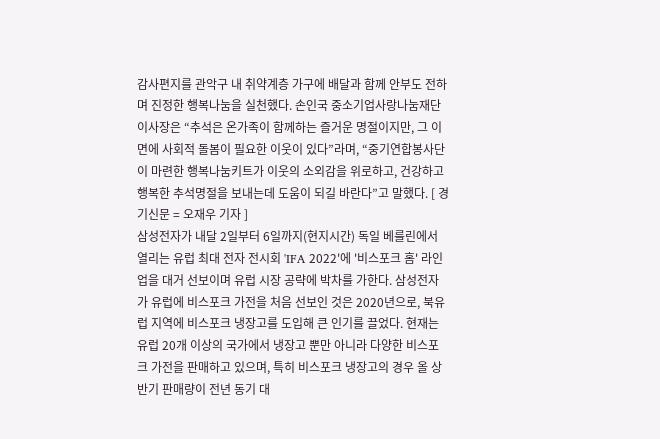감사편지를 관악구 내 취약계층 가구에 배달과 함께 안부도 전하며 진정한 행복나눔을 실천했다. 손인국 중소기업사랑나눔재단 이사장은 “추석은 온가족이 함께하는 즐거운 명절이지만, 그 이면에 사회적 돌봄이 필요한 이웃이 있다”라며, “중기연합봉사단이 마련한 행복나눔키트가 이웃의 소외감을 위로하고, 건강하고 행복한 추석명절을 보내는데 도움이 되길 바란다”고 말했다. [ 경기신문 = 오재우 기자 ]
삼성전자가 내달 2일부터 6일까지(현지시간) 독일 베를린에서 열리는 유럽 최대 전자 전시회 'IFA 2022'에 '비스포크 홈' 라인업을 대거 선보이며 유럽 시장 공략에 박차를 가한다. 삼성전자가 유럽에 비스포크 가전을 처음 선보인 것은 2020년으로, 북유럽 지역에 비스포크 냉장고를 도입해 큰 인기를 끌었다. 현재는 유럽 20개 이상의 국가에서 냉장고 뿐만 아니라 다양한 비스포크 가전을 판매하고 있으며, 특히 비스포크 냉장고의 경우 올 상반기 판매량이 전년 동기 대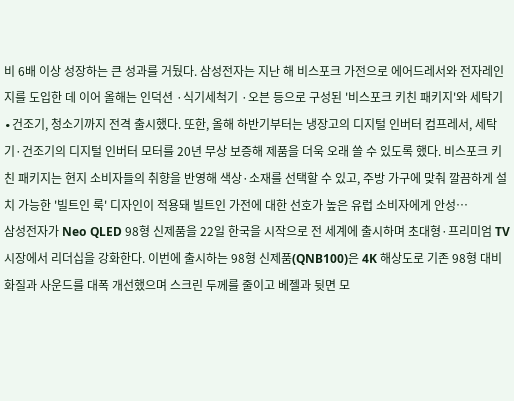비 6배 이상 성장하는 큰 성과를 거뒀다. 삼성전자는 지난 해 비스포크 가전으로 에어드레서와 전자레인지를 도입한 데 이어 올해는 인덕션 ·식기세척기 ·오븐 등으로 구성된 '비스포크 키친 패키지'와 세탁기∙건조기, 청소기까지 전격 출시했다. 또한, 올해 하반기부터는 냉장고의 디지털 인버터 컴프레서, 세탁기·건조기의 디지털 인버터 모터를 20년 무상 보증해 제품을 더욱 오래 쓸 수 있도록 했다. 비스포크 키친 패키지는 현지 소비자들의 취향을 반영해 색상·소재를 선택할 수 있고, 주방 가구에 맞춰 깔끔하게 설치 가능한 '빌트인 룩' 디자인이 적용돼 빌트인 가전에 대한 선호가 높은 유럽 소비자에게 안성…
삼성전자가 Neo QLED 98형 신제품을 22일 한국을 시작으로 전 세계에 출시하며 초대형·프리미엄 TV 시장에서 리더십을 강화한다. 이번에 출시하는 98형 신제품(QNB100)은 4K 해상도로 기존 98형 대비 화질과 사운드를 대폭 개선했으며 스크린 두께를 줄이고 베젤과 뒷면 모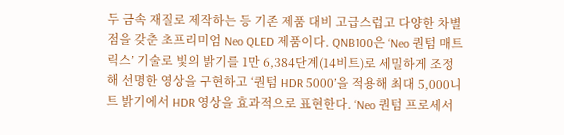두 금속 재질로 제작하는 등 기존 제품 대비 고급스럽고 다양한 차별점을 갖춘 초프리미엄 Neo QLED 제품이다. QNB100은 ‘Neo 퀀텀 매트릭스’ 기술로 빛의 밝기를 1만 6,384단계(14비트)로 세밀하게 조정해 선명한 영상을 구현하고 ‘퀀텀 HDR 5000’을 적용해 최대 5,000니트 밝기에서 HDR 영상을 효과적으로 표현한다. ‘Neo 퀀텀 프로세서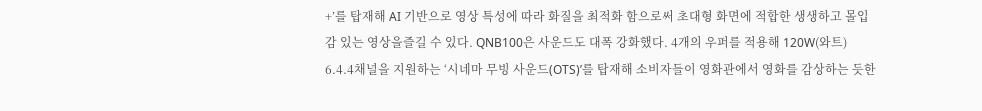+’를 탑재해 AI 기반으로 영상 특성에 따라 화질을 최적화 함으로써 초대형 화면에 적합한 생생하고 몰입감 있는 영상을즐길 수 있다. QNB100은 사운드도 대폭 강화했다. 4개의 우퍼를 적용해 120W(와트) 6.4.4채널을 지원하는 ‘시네마 무빙 사운드(OTS)’를 탑재해 소비자들이 영화관에서 영화를 감상하는 듯한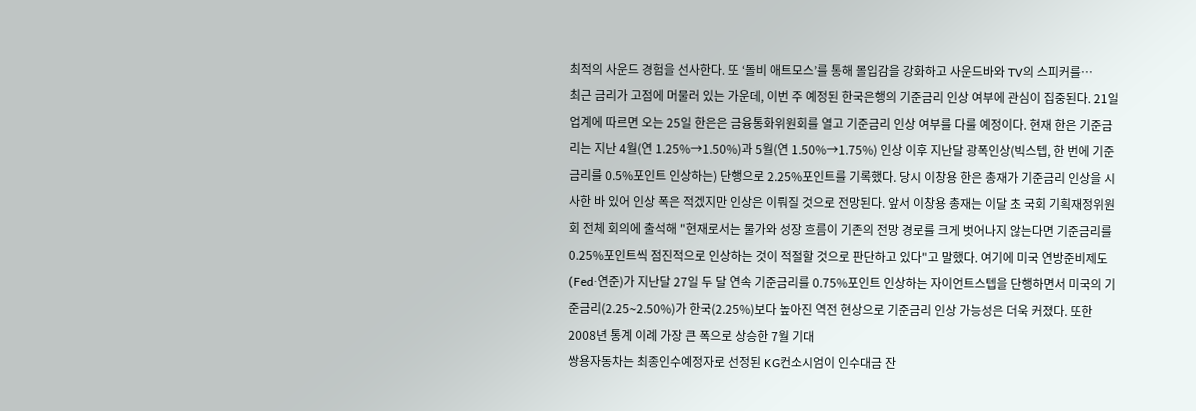최적의 사운드 경험을 선사한다. 또 ‘돌비 애트모스’를 통해 몰입감을 강화하고 사운드바와 TV의 스피커를…
최근 금리가 고점에 머물러 있는 가운데, 이번 주 예정된 한국은행의 기준금리 인상 여부에 관심이 집중된다. 21일 업계에 따르면 오는 25일 한은은 금융통화위원회를 열고 기준금리 인상 여부를 다룰 예정이다. 현재 한은 기준금리는 지난 4월(연 1.25%→1.50%)과 5월(연 1.50%→1.75%) 인상 이후 지난달 광폭인상(빅스텝, 한 번에 기준금리를 0.5%포인트 인상하는) 단행으로 2.25%포인트를 기록했다. 당시 이창용 한은 총재가 기준금리 인상을 시사한 바 있어 인상 폭은 적겠지만 인상은 이뤄질 것으로 전망된다. 앞서 이창용 총재는 이달 초 국회 기획재정위원회 전체 회의에 출석해 "현재로서는 물가와 성장 흐름이 기존의 전망 경로를 크게 벗어나지 않는다면 기준금리를 0.25%포인트씩 점진적으로 인상하는 것이 적절할 것으로 판단하고 있다"고 말했다. 여기에 미국 연방준비제도(Fed·연준)가 지난달 27일 두 달 연속 기준금리를 0.75%포인트 인상하는 자이언트스텝을 단행하면서 미국의 기준금리(2.25∼2.50%)가 한국(2.25%)보다 높아진 역전 현상으로 기준금리 인상 가능성은 더욱 커졌다. 또한 2008년 통계 이례 가장 큰 폭으로 상승한 7월 기대
쌍용자동차는 최종인수예정자로 선정된 KG컨소시엄이 인수대금 잔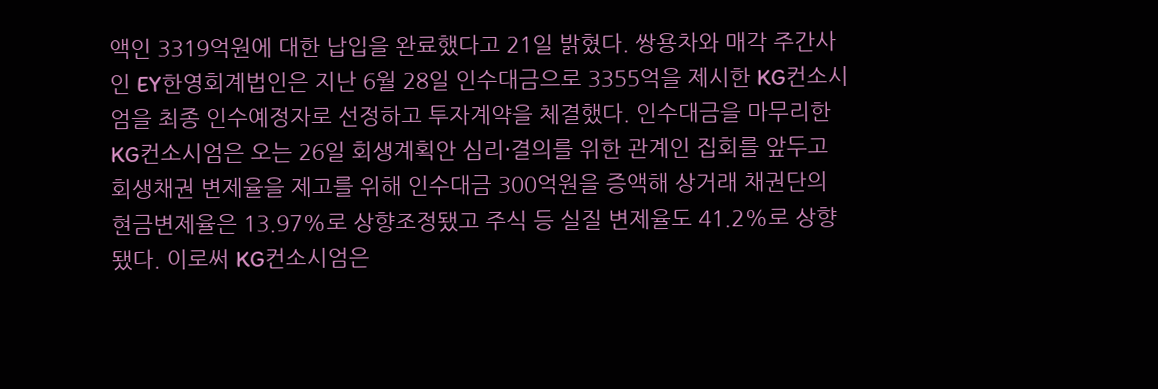액인 3319억원에 대한 납입을 완료했다고 21일 밝혔다. 쌍용차와 매각 주간사인 EY한영회계법인은 지난 6월 28일 인수대금으로 3355억을 제시한 KG컨소시엄을 최종 인수예정자로 선정하고 투자계약을 체결했다. 인수대금을 마무리한 KG컨소시엄은 오는 26일 회생계획안 심리·결의를 위한 관계인 집회를 앞두고 회생채권 변제율을 제고를 위해 인수대금 300억원을 증액해 상거래 채권단의 현금변제율은 13.97%로 상향조정됐고 주식 등 실질 변제율도 41.2%로 상향됐다. 이로써 KG컨소시엄은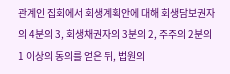관계인 집회에서 회생계획안에 대해 회생담보권자의 4분의 3, 회생채권자의 3분의 2, 주주의 2분의 1 이상의 동의를 얻은 뒤, 법원의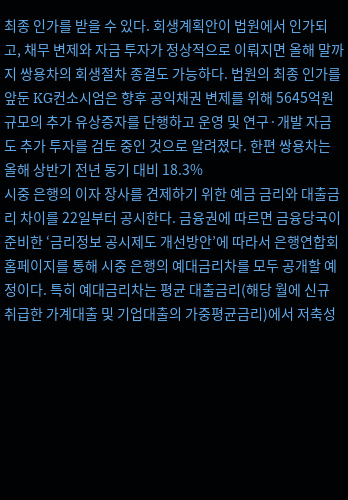최종 인가를 받을 수 있다. 회생계획안이 법원에서 인가되고, 채무 변제와 자금 투자가 정상적으로 이뤄지면 올해 말까지 쌍용차의 회생절차 종결도 가능하다. 법원의 최종 인가를 앞둔 KG컨소시엄은 향후 공익채권 변제를 위해 5645억원 규모의 추가 유상증자를 단행하고 운영 및 연구·개발 자금도 추가 투자를 검토 중인 것으로 알려졌다. 한편 쌍용차는 올해 상반기 전년 동기 대비 18.3%
시중 은행의 이자 장사를 견제하기 위한 예금 금리와 대출금리 차이를 22일부터 공시한다. 금융권에 따르면 금융당국이 준비한 ‘금리정보 공시제도 개선방안’에 따라서 은행연합회 홈페이지를 통해 시중 은행의 예대금리차를 모두 공개할 예정이다. 특히 예대금리차는 평균 대출금리(해당 월에 신규 취급한 가계대출 및 기업대출의 가중평균금리)에서 저축성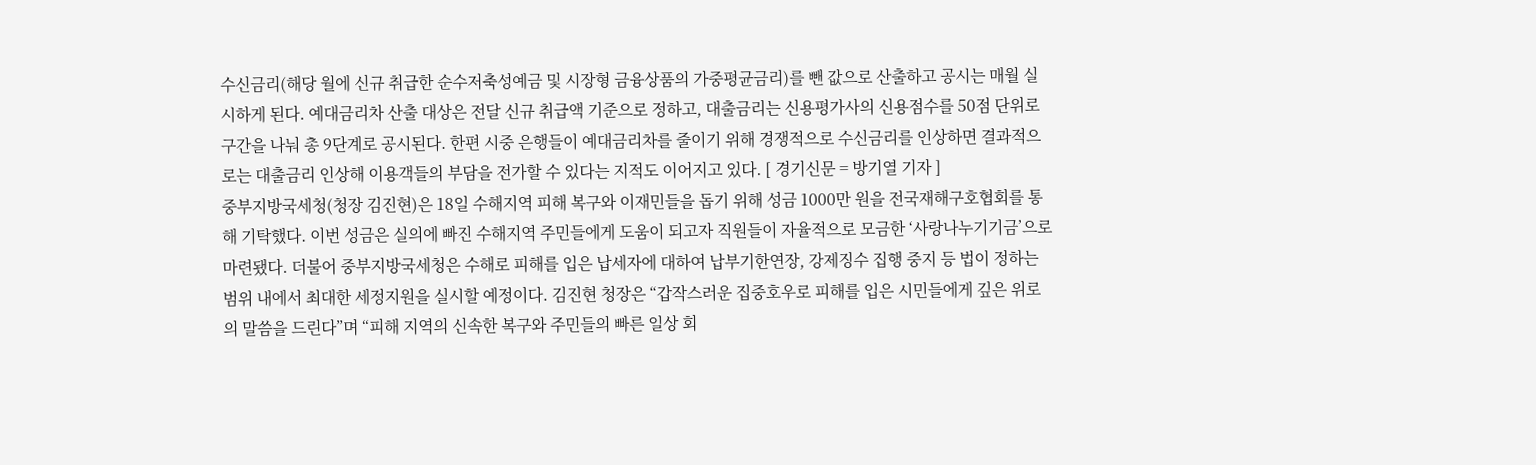수신금리(해당 월에 신규 취급한 순수저축성예금 및 시장형 금융상품의 가중평균금리)를 뺀 값으로 산출하고 공시는 매월 실시하게 된다. 예대금리차 산출 대상은 전달 신규 취급액 기준으로 정하고, 대출금리는 신용평가사의 신용점수를 50점 단위로 구간을 나눠 총 9단계로 공시된다. 한편 시중 은행들이 예대금리차를 줄이기 위해 경쟁적으로 수신금리를 인상하면 결과적으로는 대출금리 인상해 이용객들의 부담을 전가할 수 있다는 지적도 이어지고 있다. [ 경기신문 = 방기열 기자 ]
중부지방국세청(청장 김진현)은 18일 수해지역 피해 복구와 이재민들을 돕기 위해 성금 1000만 원을 전국재해구호협회를 통해 기탁했다. 이번 성금은 실의에 빠진 수해지역 주민들에게 도움이 되고자 직원들이 자율적으로 모금한 ‘사랑나누기기금’으로 마련됐다. 더불어 중부지방국세청은 수해로 피해를 입은 납세자에 대하여 납부기한연장, 강제징수 집행 중지 등 법이 정하는 범위 내에서 최대한 세정지원을 실시할 예정이다. 김진현 청장은 “갑작스러운 집중호우로 피해를 입은 시민들에게 깊은 위로의 말씀을 드린다”며 “피해 지역의 신속한 복구와 주민들의 빠른 일상 회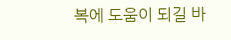복에 도움이 되길 바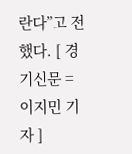란다”고 전했다. [ 경기신문 = 이지민 기자 ]